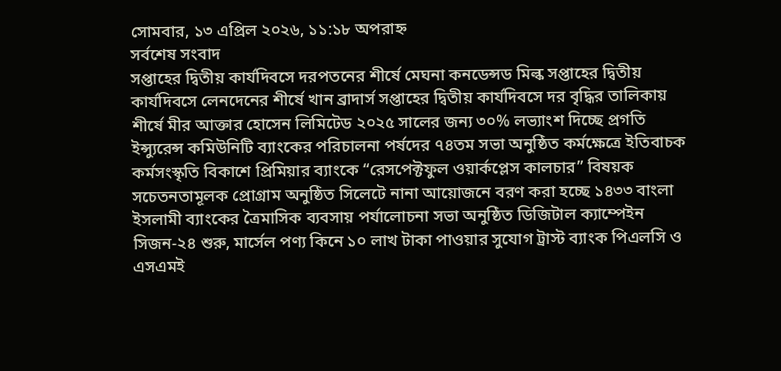সোমবার, ১৩ এপ্রিল ২০২৬, ১১:১৮ অপরাহ্ন
সর্বশেষ সংবাদ
সপ্তাহের দ্বিতীয় কার্যদিবসে দরপতনের শীর্ষে মেঘনা কনডেন্সড মিল্ক সপ্তাহের দ্বিতীয় কার্যদিবসে লেনদেনের শীর্ষে খান ব্রাদার্স সপ্তাহের দ্বিতীয় কার্যদিবসে দর বৃদ্ধির তালিকায় শীর্ষে মীর আক্তার হোসেন লিমিটেড ২০২৫ সালের জন্য ৩০% লভ্যাংশ দিচ্ছে প্রগতি ইন্স্যুরেন্স কমিউনিটি ব্যাংকের পরিচালনা পর্ষদের ৭৪তম সভা অনুষ্ঠিত কর্মক্ষেত্রে ইতিবাচক কর্মসংস্কৃতি বিকাশে প্রিমিয়ার ব্যাংকে “রেসপেক্টফুল ওয়ার্কপ্লেস কালচার” বিষয়ক সচেতনতামূলক প্রোগ্রাম অনুষ্ঠিত সিলেটে নানা আয়োজনে বরণ করা হচ্ছে ১৪৩৩ বাংলা ইসলামী ব্যাংকের ত্রৈমাসিক ব্যবসায় পর্যালোচনা সভা অনুষ্ঠিত ডিজিটাল ক্যাম্পেইন সিজন-২৪ শুরু, মার্সেল পণ্য কিনে ১০ লাখ টাকা পাওয়ার সুযোগ ট্রাস্ট ব্যাংক পিএলসি ও এসএমই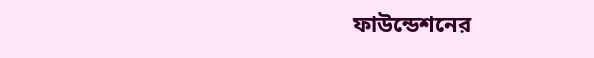ফাউন্ডেশনের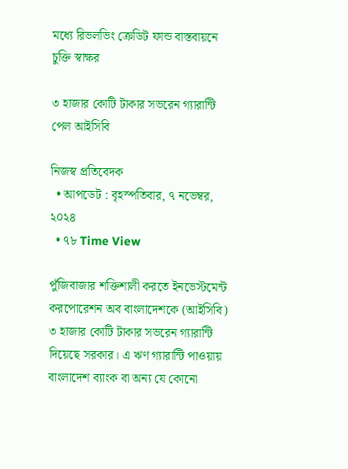মধ্যে রিভলভিং ক্রেডিট ফান্ড বাস্তবায়নে চুক্তি স্বাক্ষর

৩ হাজার কোটি টাকার সভরেন গ্যারান্টি পেল আইসিবি

নিজস্ব প্রতিবেদক
  • আপডেট : বৃহস্পতিবার, ৭ নভেম্বর, ২০২৪
  • ৭৮ Time View

পুঁজিবাজার শক্তিশালী করতে ইনভেস্টমেন্ট করপোরেশন অব বাংলাদেশকে (আইসিবি) ৩ হাজার কোটি টাকার সভরেন গ্যারান্টি দিয়েছে সরকার। এ ঋণ গ্যারান্টি পাওয়ায় বাংলাদেশ ব্যাংক বা অন্য যে কোনো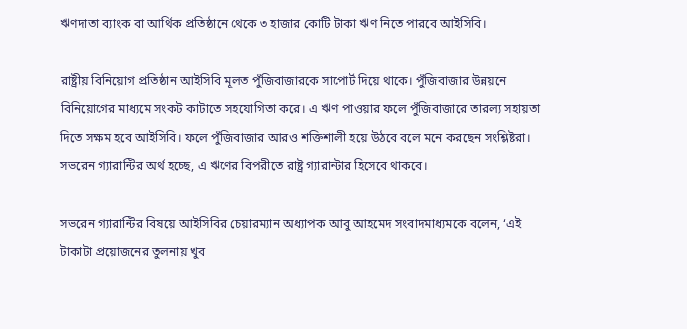ঋণদাতা ব্যাংক বা আর্থিক প্রতিষ্ঠানে থেকে ৩ হাজার কোটি টাকা ঋণ নিতে পারবে আইসিবি।

রাষ্ট্রীয় বিনিয়োগ প্রতিষ্ঠান আইসিবি মূলত পুঁজিবাজারকে সাপোর্ট দিয়ে থাকে। পুঁজিবাজার উন্নয়নে বিনিয়োগের মাধ্যমে সংকট কাটাতে সহযোগিতা করে। এ ঋণ পাওয়ার ফলে পুঁজিবাজারে তারল্য সহায়তা দিতে সক্ষম হবে আইসিবি। ফলে পুঁজিবাজার আরও শক্তিশালী হয়ে উঠবে বলে মনে করছেন সংশ্লিষ্টরা। সভরেন গ্যারান্টির অর্থ হচ্ছে, এ ঋণের বিপরীতে রাষ্ট্র গ্যারান্টার হিসেবে থাকবে।

সভরেন গ্যারান্টির বিষয়ে আইসিবির চেয়ারম্যান অধ্যাপক আবু আহমেদ সংবাদমাধ্যমকে বলেন, ‘এই টাকাটা প্রয়োজনের তুলনায় খুব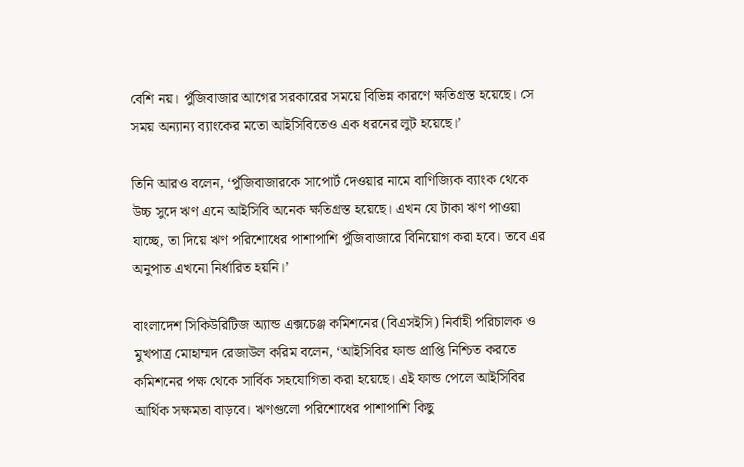বেশি নয়। পুঁজিবাজার আগের সরকারের সময়ে বিভিন্ন কারণে ক্ষতিগ্রস্ত হয়েছে। সে সময় অন্যান্য ব্যাংকের মতো আইসিবিতেও এক ধরনের লুট হয়েছে।’

তিনি আরও বলেন, ‘পুঁজিবাজারকে সাপোর্ট দেওয়ার নামে বাণিজ্যিক ব্যাংক থেকে উচ্চ সুদে ঋণ এনে আইসিবি অনেক ক্ষতিগ্রস্ত হয়েছে। এখন যে টাকা ঋণ পাওয়া যাচ্ছে, তা দিয়ে ঋণ পরিশোধের পাশাপাশি পুঁজিবাজারে বিনিয়োগ করা হবে। তবে এর অনুপাত এখনো নির্ধারিত হয়নি।’

বাংলাদেশ সিকিউরিটিজ অ্যান্ড এক্সচেঞ্জ কমিশনের (বিএসইসি) নির্বাহী পরিচালক ও মুখপাত্র মোহাম্মদ রেজাউল করিম বলেন, ‘আইসিবির ফান্ড প্রাপ্তি নিশ্চিত করতে কমিশনের পক্ষ থেকে সার্বিক সহযোগিতা করা হয়েছে। এই ফান্ড পেলে আইসিবির আর্থিক সক্ষমতা বাড়বে। ঋণগুলো পরিশোধের পাশাপাশি কিছু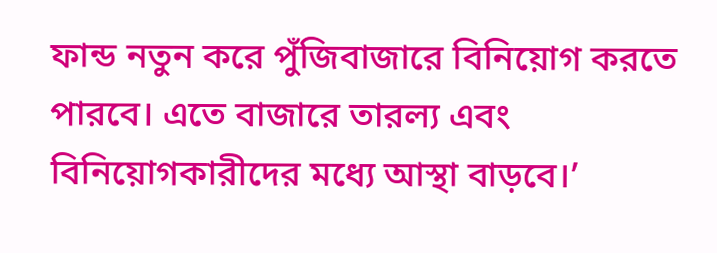ফান্ড নতুন করে পুঁজিবাজারে বিনিয়োগ করতে পারবে। এতে বাজারে তার‌ল্য এবং বিনিয়োগকারীদের মধ্যে আস্থা বাড়বে।’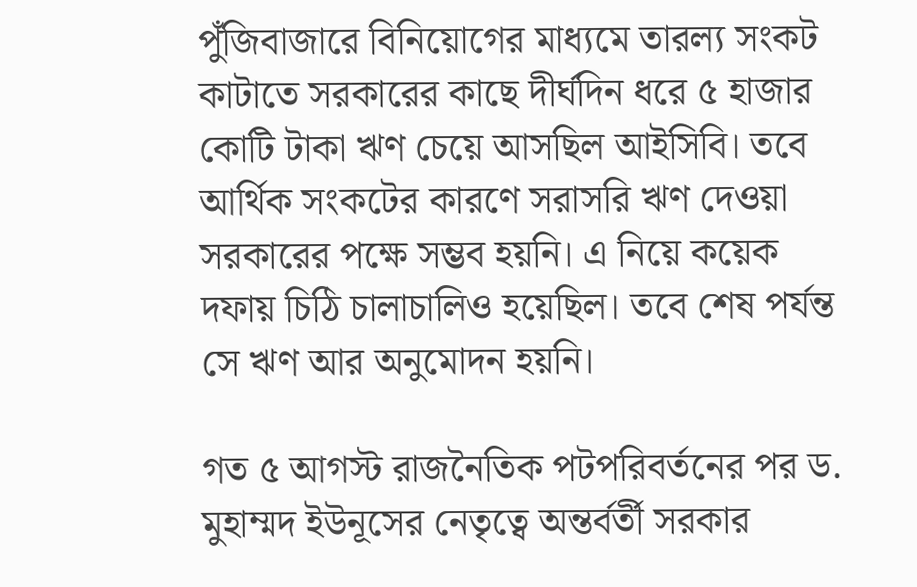পুঁজিবাজারে বিনিয়োগের মাধ্যমে তারল্য সংকট কাটাতে সরকারের কাছে দীর্ঘদিন ধরে ৫ হাজার কোটি টাকা ঋণ চেয়ে আসছিল আইসিবি। তবে আর্থিক সংকটের কারণে সরাসরি ঋণ দেওয়া সরকারের পক্ষে সম্ভব হয়নি। এ নিয়ে কয়েক দফায় চিঠি চালাচালিও হয়েছিল। তবে শেষ পর্যন্ত সে ঋণ আর অনুমোদন হয়নি।

গত ৫ আগস্ট রাজনৈতিক পটপরিবর্তনের পর ড. মুহাম্মদ ইউনূসের নেতৃত্বে অন্তর্বর্তী সরকার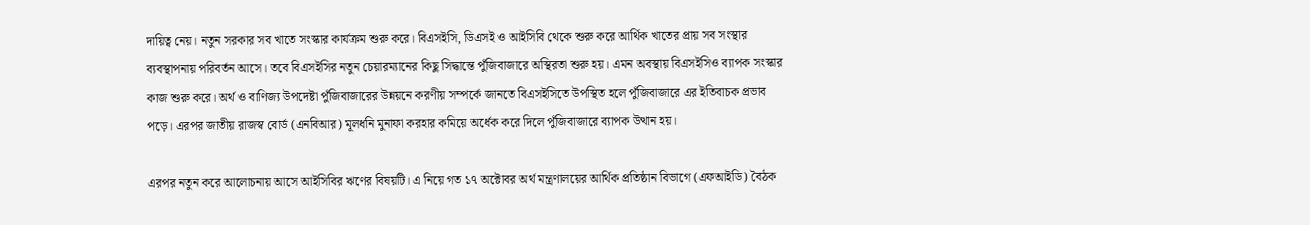দায়িত্ব নেয়। নতুন সরকার সব খাতে সংস্কার কার্যক্রম শুরু করে। বিএসইসি, ডিএসই ও আইসিবি থেকে শুরু করে আর্থিক খাতের প্রায় সব সংস্থার ব্যবস্থাপনায় পরিবর্তন আসে। তবে বিএসইসির নতুন চেয়ারম্যানের কিছু সিদ্ধান্তে পুঁজিবাজারে অস্থিরতা শুরু হয়। এমন অবস্থায় বিএসইসিও ব্যাপক সংস্কার কাজ শুরু করে। অর্থ ও বাণিজ্য উপদেষ্টা পুঁজিবাজারের উন্নয়নে করণীয় সম্পর্কে জানতে বিএসইসিতে উপস্থিত হলে পুঁজিবাজারে এর ইতিবাচক প্রভাব পড়ে। এরপর জাতীয় রাজস্ব বোর্ড (এনবিআর) মূলধনি মুনাফা করহার কমিয়ে অর্ধেক করে দিলে পুঁজিবাজারে ব্যাপক উত্থান হয়।

এরপর নতুন করে আলোচনায় আসে আইসিবির ঋণের বিষয়টি। এ নিয়ে গত ১৭ অক্টোবর অর্থ মন্ত্রণালয়ের আর্থিক প্রতিষ্ঠান বিভাগে (এফআইডি) বৈঠক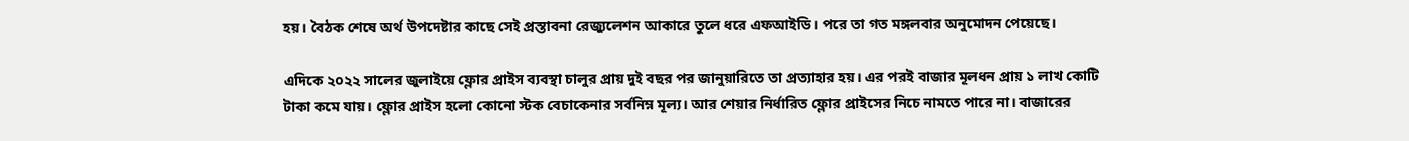হয়। বৈঠক শেষে অর্থ উপদেষ্টার কাছে সেই প্রস্তাবনা রেজ্যুলেশন আকারে তুলে ধরে এফআইডি। পরে তা গত মঙ্গলবার অনুমোদন পেয়েছে।

এদিকে ২০২২ সালের জুলাইয়ে ফ্লোর প্রাইস ব্যবস্থা চালুর প্রায় দুই বছর পর জানুয়ারিতে তা প্রত্যাহার হয়। এর পরই বাজার মূলধন প্রায় ১ লাখ কোটি টাকা কমে যায়। ফ্লোর প্রাইস হলো কোনো স্টক বেচাকেনার সর্বনিম্ন মূল্য। আর শেয়ার নির্ধারিত ফ্লোর প্রাইসের নিচে নামতে পারে না। বাজারের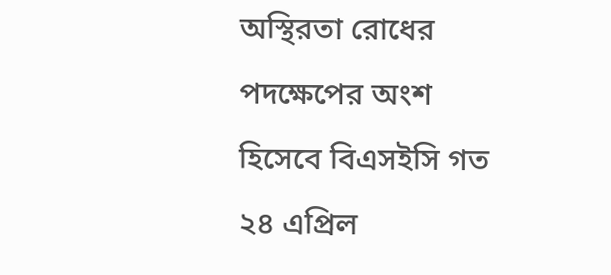অস্থিরতা রোধের পদক্ষেপের অংশ হিসেবে বিএসইসি গত ২৪ এপ্রিল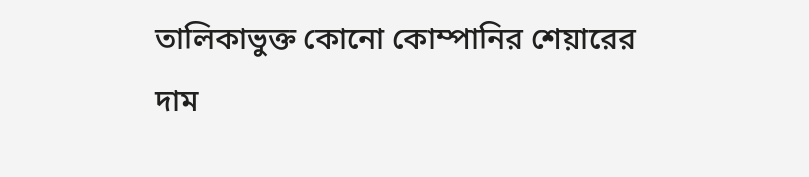তালিকাভুক্ত কোনো কোম্পানির শেয়ারের দাম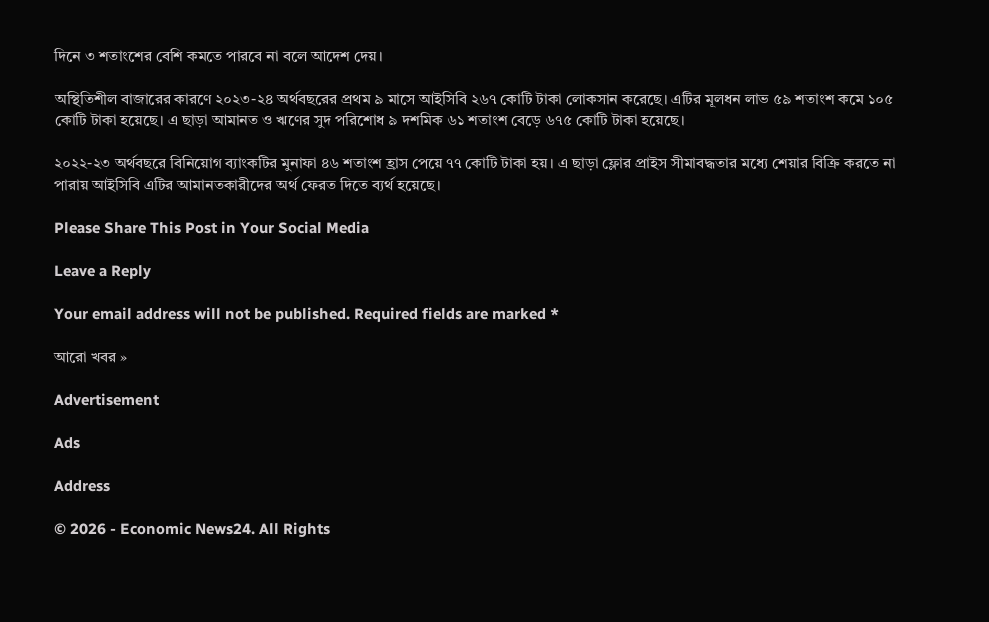দিনে ৩ শতাংশের বেশি কমতে পারবে না বলে আদেশ দেয়।

অস্থিতিশীল বাজারের কারণে ২০২৩-২৪ অর্থবছরের প্রথম ৯ মাসে আইসিবি ২৬৭ কোটি টাকা লোকসান করেছে। এটির মূলধন লাভ ৫৯ শতাংশ কমে ১০৫ কোটি টাকা হয়েছে। এ ছাড়া আমানত ও ঋণের সুদ পরিশোধ ৯ দশমিক ৬১ শতাংশ বেড়ে ৬৭৫ কোটি টাকা হয়েছে।

২০২২-২৩ অর্থবছরে বিনিয়োগ ব্যাংকটির মুনাফা ৪৬ শতাংশ হ্রাস পেয়ে ৭৭ কোটি টাকা হয়। এ ছাড়া ফ্লোর প্রাইস সীমাবদ্ধতার মধ্যে শেয়ার বিক্রি করতে না পারায় আইসিবি এটির আমানতকারীদের অর্থ ফেরত দিতে ব্যর্থ হয়েছে।

Please Share This Post in Your Social Media

Leave a Reply

Your email address will not be published. Required fields are marked *

আরো খবর »

Advertisement

Ads

Address

© 2026 - Economic News24. All Rights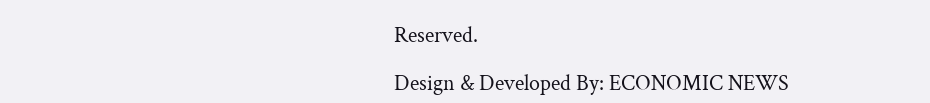Reserved.

Design & Developed By: ECONOMIC NEWS